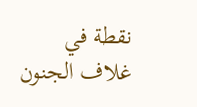نقطة في غلاف الجنون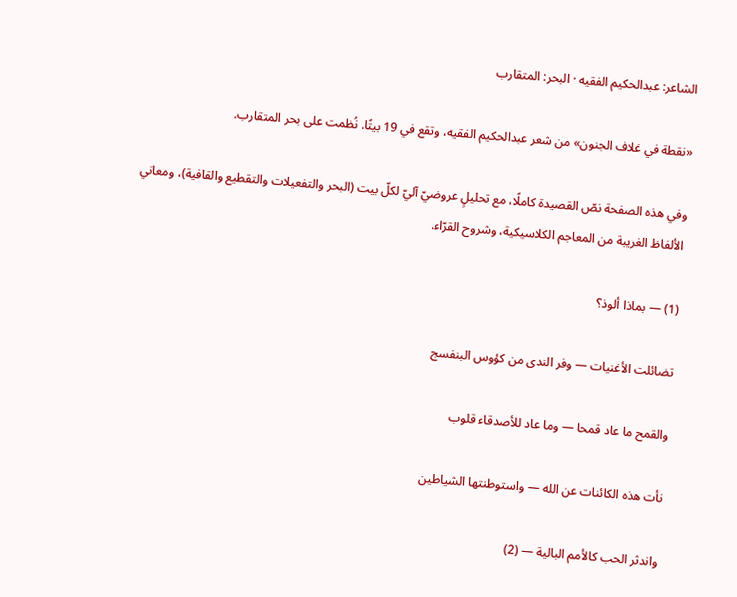الشاعر: عبدالحكيم الفقيه · البحر: المتقارب

«نقطة في غلاف الجنون» من شعر عبدالحكيم الفقيه، وتقع في 19 بيتًا. نُظمت على بحر المتقارب.

وفي هذه الصفحة نصّ القصيدة كاملًا، مع تحليلٍ عروضيّ آليّ لكلّ بيت (البحر والتفعيلات والتقطيع والقافية)، ومعاني الألفاظ الغريبة من المعاجم الكلاسيكية، وشروح القرّاء.

(1) — بماذا ألوذ؟

تضائلت الأغنيات — وفر الندى من كؤوس البنفسج

والقمح ما عاد قمحا — وما عاد للأصدقاء قلوب

نأت هذه الكائنات عن الله — واستوطنتها الشياطين

واندثر الحب كالأمم البالية — (2)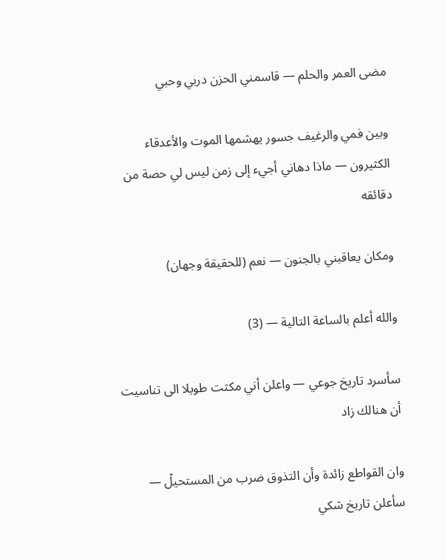مضى العمر والحلم — قاسمني الحزن دربي وحبي

وبين فمي والرغيف جسور يهشمها الموت والأعدقاء الكثيرون — ماذا دهاني أجيء إلى زمن ليس لي حصة من دقائقه

ومكان يعاقبني بالجنون — نعم (للحقيقة وجهان)

والله أعلم بالساعة التالية — (3)

سأسرد تاريخ جوعي — واعلن أني مكثت طويلا الى تناسيت أن هنالك زاد

وان القواطع زائدة وأن التذوق ضرب من المستحيلْ — سأعلن تاريخ شكي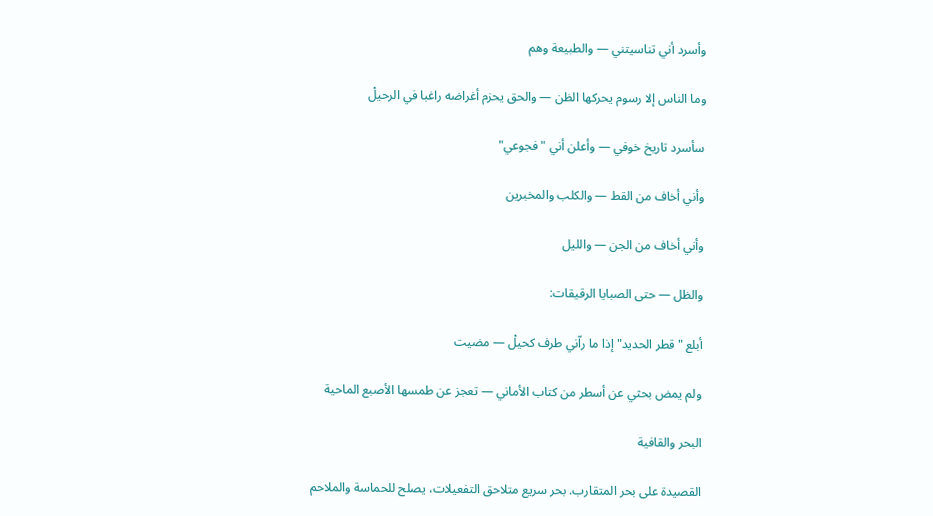وأسرد أني تناسيتني — والطبيعة وهم

وما الناس إلا رسوم يحركها الظن — والحق يحزم أغراضه راغبا في الرحيلْ

سأسرد تاريخ خوفي — وأعلن أني "فجوعي"

وأني أخاف من القط — والكلب والمخبرين

وأني أخاف من الجن — والليل

والظل — حتى الصبايا الرقيقات:

أبلع "قطر الحديد" إذا ما راّني طرف كحيلْ — مضيت

ولم يمض بحثي عن أسطر من كتاب الأماني — تعجز عن طمسها الأصبع الماحية

البحر والقافية

القصيدة على بحر المتقارب. بحر سريع متلاحق التفعيلات، يصلح للحماسة والملاحم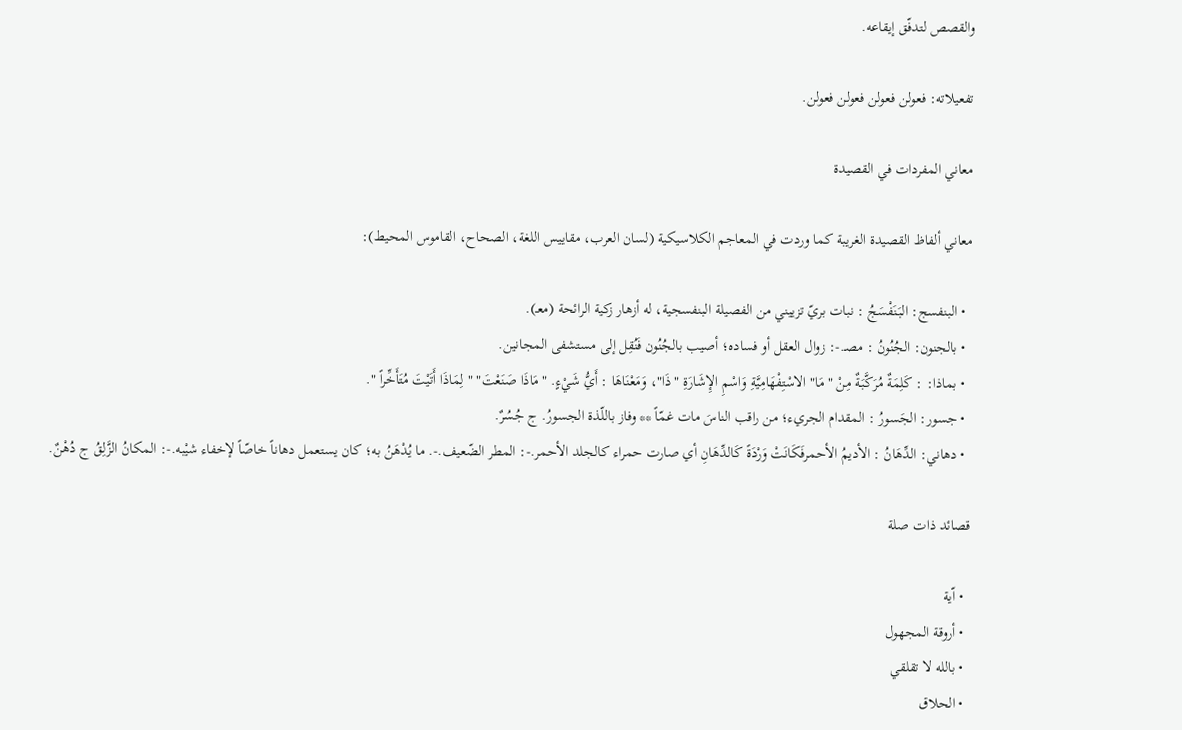والقصص لتدفّق إيقاعه.

تفعيلاته: فعولن فعولن فعولن فعولن.

معاني المفردات في القصيدة

معاني ألفاظ القصيدة الغريبة كما وردت في المعاجم الكلاسيكية (لسان العرب، مقاييس اللغة، الصحاح، القاموس المحيط):

  • البنفسج: البَنَفْسَجُ : نبات بريّ تزييني من الفصيلة البنفسجية، له أزهار زكية الرائحة (معـ).
  • بالجنون: الجُنُونُ : مصـ.-: زوال العقل أو فساده؛ أصيب بالجُنُون فَنُقِل إلى مستشفى المجانين.
  • بماذا: : كَلِمَةٌ مُرَكَّبَةٌ مِنْ "مَا" الاسْتِفْهَامِيَّةِ وَاسْمِ الإِشَارَةِ "ذَا"، وَمَعْنَاهَا : أَيُّ شَيْءٍ. "مَاذَا صَنَعْتَ" " لِمَاذَا أَتَيْتَ مُتَأَخِّراً ".
  • جسور: الجَسورُ : المقدام الجريء؛ من راقب الناسَ مات غمّاً ** وفاز باللّذة الجسورُ. ج جُسُرٌ.
  • دهاني: الدِّهَانُ : الأديمُ الأحمرفَكَانَتْ وَرْدَةً كَالدِّهَانِ أي صارت حمراء كالجلد الأحمر.-: المطر الضّعيف.-. ما يُدْهَنُ به؛ كان يستعمل دهاناً خاصّاً لإخفاء شيْبه.-: المكانُ الزَّلِقُ ج دُهْنٌ.

قصائد ذات صلة

  • اّية
  • أروقة المجهول
  • بالله لا تقلقي
  • الحلاق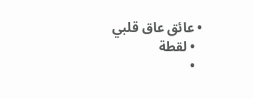• عائق عاق قلبي
  • لقطة
  •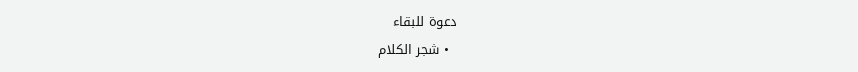دعوة للبقاء
  • شجر الكلام